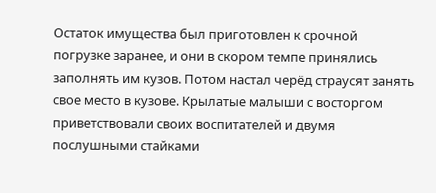Остаток имущества был приготовлен к срочной погрузке заранее, и они в скором темпе принялись заполнять им кузов. Потом настал черёд страусят занять свое место в кузове. Крылатые малыши с восторгом приветствовали своих воспитателей и двумя послушными стайками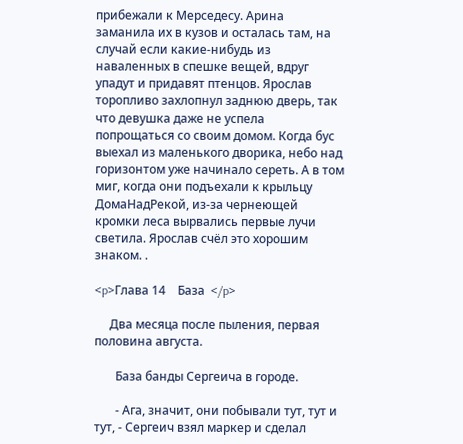прибежали к Мерседесу. Арина заманила их в кузов и осталась там, на случай если какие-нибудь из наваленных в спешке вещей, вдруг упадут и придавят птенцов. Ярослав торопливо захлопнул заднюю дверь, так что девушка даже не успела попрощаться со своим домом. Когда бус выехал из маленького дворика, небо над горизонтом уже начинало сереть. А в том миг, когда они подъехали к крыльцу ДомаНадРекой, из-за чернеющей кромки леса вырвались первые лучи светила. Ярослав счёл это хорошим знаком. .

<p>Глава 14    База  </p>

     Два месяца после пыления, первая половина августа.

       База банды Сергеича в городе.

       - Ага, значит, они побывали тут, тут и тут, - Сергеич взял маркер и сделал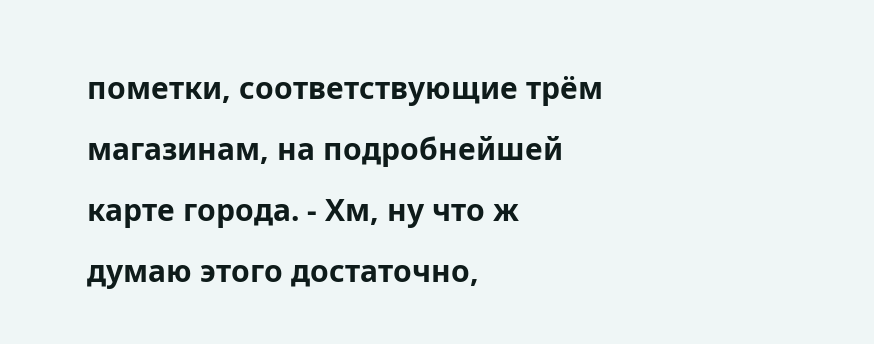пометки, соответствующие трём магазинам, на подробнейшей карте города. - Хм, ну что ж думаю этого достаточно,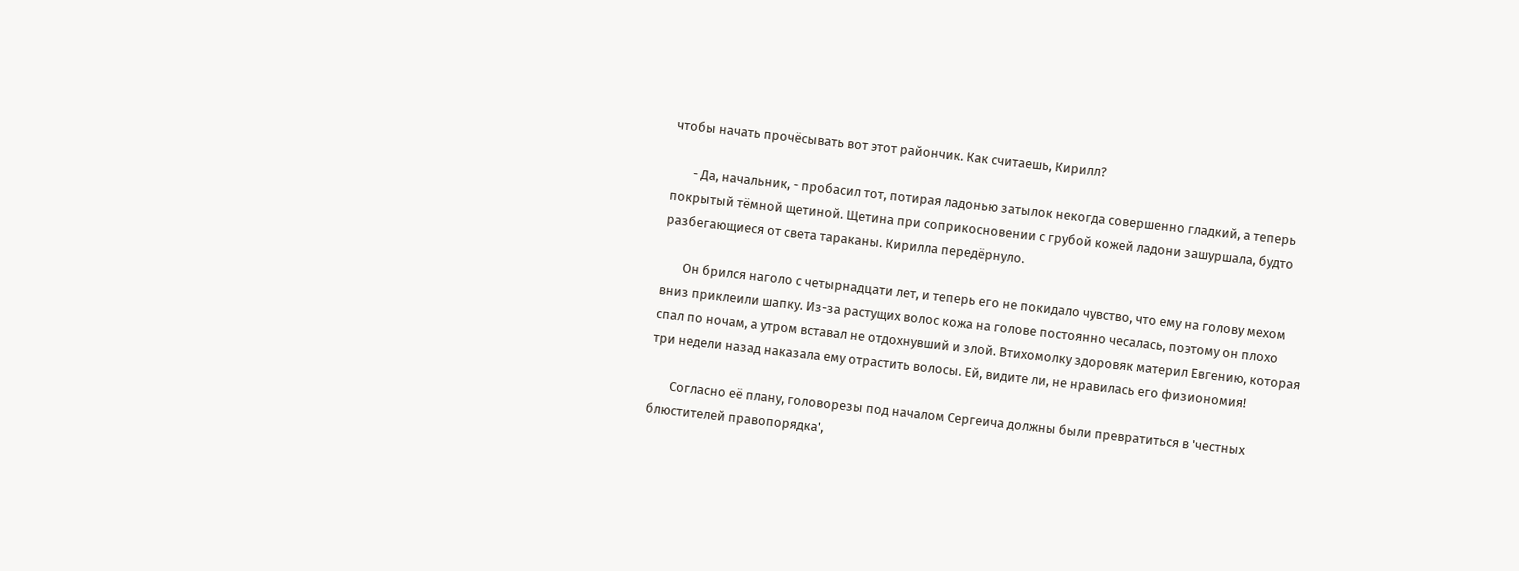чтобы начать прочёсывать вот этот райончик. Как считаешь, Кирилл?

       - Да, начальник, - пробасил тот, потирая ладонью затылок некогда совершенно гладкий, а теперь покрытый тёмной щетиной. Щетина при соприкосновении с грубой кожей ладони зашуршала, будто разбегающиеся от света тараканы. Кирилла передёрнуло.

       Он брился наголо с четырнадцати лет, и теперь его не покидало чувство, что ему на голову мехом вниз приклеили шапку. Из-за растущих волос кожа на голове постоянно чесалась, поэтому он плохо спал по ночам, а утром вставал не отдохнувший и злой. Втихомолку здоровяк материл Евгению, которая три недели назад наказала ему отрастить волосы. Ей, видите ли, не нравилась его физиономия!

       Согласно её плану, головорезы под началом Сергеича должны были превратиться в 'честных блюстителей правопорядка',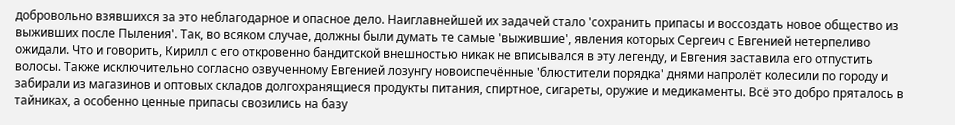добровольно взявшихся за это неблагодарное и опасное дело. Наиглавнейшей их задачей стало 'сохранить припасы и воссоздать новое общество из выживших после Пыления'. Так, во всяком случае, должны были думать те самые 'выжившие', явления которых Сергеич с Евгенией нетерпеливо ожидали. Что и говорить, Кирилл с его откровенно бандитской внешностью никак не вписывался в эту легенду, и Евгения заставила его отпустить волосы. Также исключительно согласно озвученному Евгенией лозунгу новоиспечённые 'блюстители порядка' днями напролёт колесили по городу и забирали из магазинов и оптовых складов долгохранящиеся продукты питания, спиртное, сигареты, оружие и медикаменты. Всё это добро пряталось в тайниках, а особенно ценные припасы свозились на базу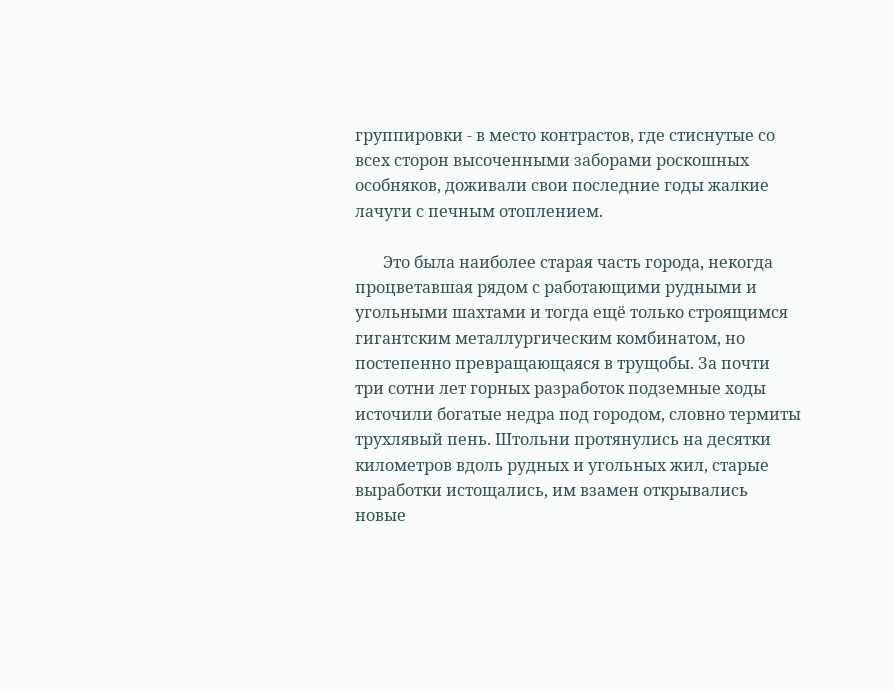группировки - в место контрастов, где стиснутые со всех сторон высоченными заборами роскошных особняков, доживали свои последние годы жалкие лачуги с печным отоплением.

       Это была наиболее старая часть города, некогда процветавшая рядом с работающими рудными и угольными шахтами и тогда ещё только строящимся гигантским металлургическим комбинатом, но постепенно превращающаяся в трущобы. За почти три сотни лет горных разработок подземные ходы источили богатые недра под городом, словно термиты трухлявый пень. Штольни протянулись на десятки километров вдоль рудных и угольных жил, старые выработки истощались, им взамен открывались новые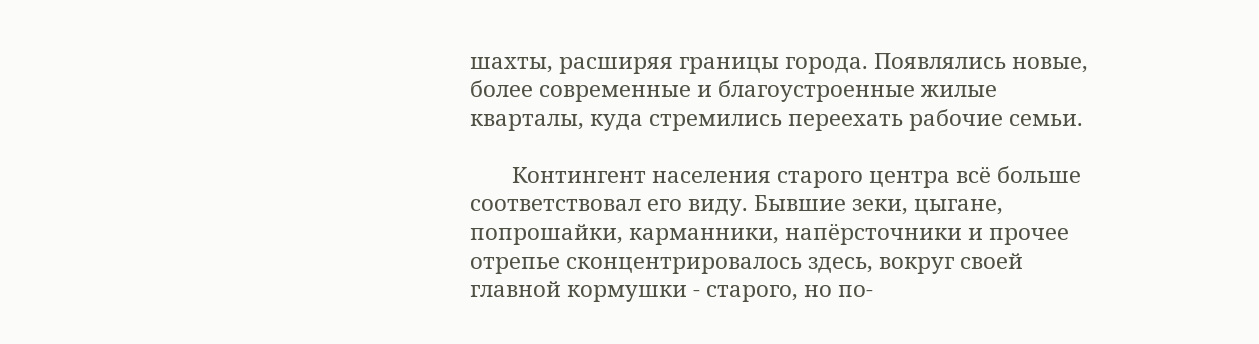шахты, расширяя границы города. Появлялись новые, более современные и благоустроенные жилые кварталы, куда стремились переехать рабочие семьи.

       Контингент населения старого центра всё больше соответствовал его виду. Бывшие зеки, цыгане, попрошайки, карманники, напёрсточники и прочее отрепье сконцентрировалось здесь, вокруг своей главной кормушки - старого, но по-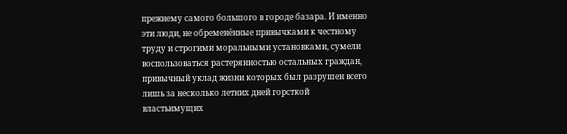прежнему самого большого в городе базара. И именно эти люди, не обременённые привычками к честному труду и строгими моральными установками, сумели воспользоваться растерянностью остальных граждан, привычный уклад жизни которых был разрушен всего лишь за несколько летних дней горсткой властьимущих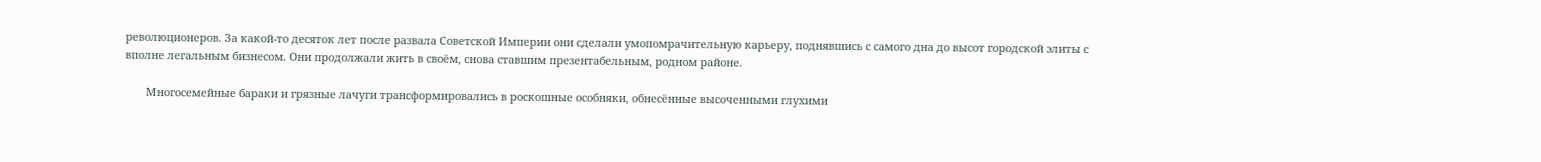революционеров. За какой-то десяток лет после развала Советской Империи они сделали умопомрачительную карьеру, поднявшись с самого дна до высот городской элиты с вполне легальным бизнесом. Они продолжали жить в своём, снова ставшим презентабельным, родном районе.

       Многосемейные бараки и грязные лачуги трансформировались в роскошные особняки, обнесённые высоченными глухими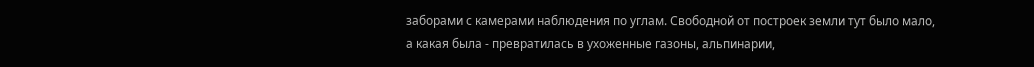заборами с камерами наблюдения по углам. Свободной от построек земли тут было мало, а какая была - превратилась в ухоженные газоны, альпинарии,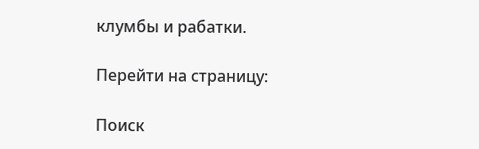клумбы и рабатки.

Перейти на страницу:

Поиск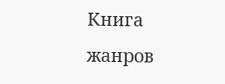Книга жанров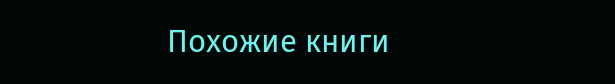Похожие книги